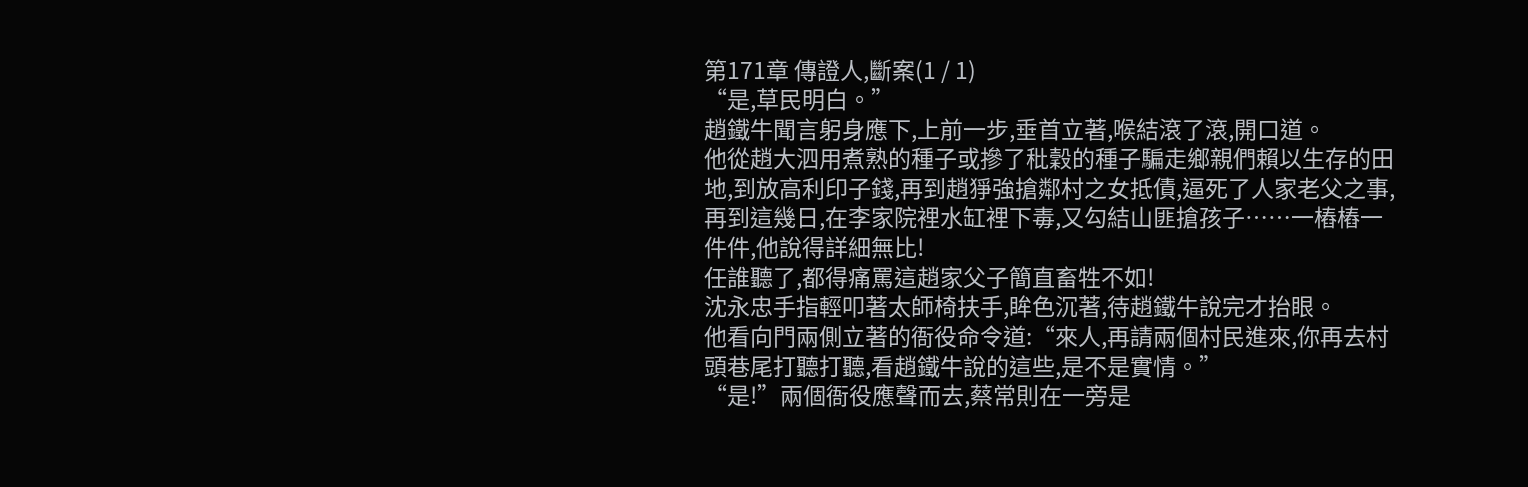第171章 傳證人,斷案(1 / 1)
“是,草民明白。”
趙鐵牛聞言躬身應下,上前一步,垂首立著,喉結滾了滾,開口道。
他從趙大泗用煮熟的種子或摻了秕穀的種子騙走鄉親們賴以生存的田地,到放高利印子錢,再到趙猙強搶鄰村之女抵債,逼死了人家老父之事,再到這幾日,在李家院裡水缸裡下毒,又勾結山匪搶孩子……一樁樁一件件,他說得詳細無比!
任誰聽了,都得痛罵這趙家父子簡直畜牲不如!
沈永忠手指輕叩著太師椅扶手,眸色沉著,待趙鐵牛說完才抬眼。
他看向門兩側立著的衙役命令道:“來人,再請兩個村民進來,你再去村頭巷尾打聽打聽,看趙鐵牛說的這些,是不是實情。”
“是!”兩個衙役應聲而去,蔡常則在一旁是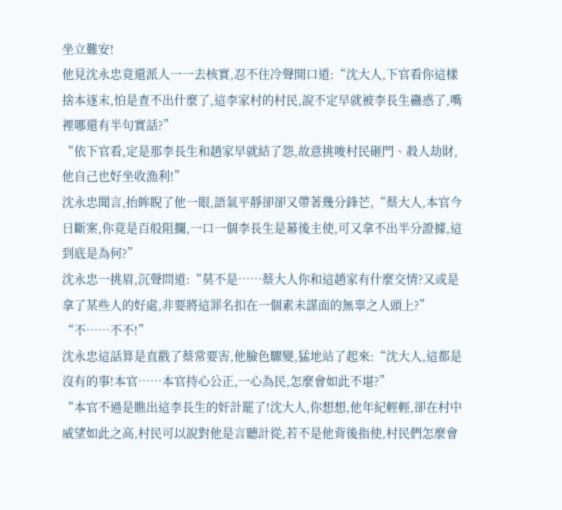坐立難安!
他見沈永忠竟還派人一一去核實,忍不住冷聲開口道:“沈大人,下官看你這樣捨本逐末,怕是查不出什麼了,這李家村的村民,說不定早就被李長生蠱惑了,嘴裡哪還有半句實話?”
“依下官看,定是那李長生和趙家早就結了怨,故意挑唆村民砸門、殺人劫財,他自己也好坐收漁利!”
沈永忠聞言,抬眸睨了他一眼,語氣平靜卻卻又帶著幾分鋒芒,“蔡大人,本官今日斷案,你竟是百般阻攔,一口一個李長生是幕後主使,可又拿不出半分證據,這到底是為何?”
沈永忠一挑眉,沉聲問道:“莫不是……蔡大人你和這趙家有什麼交情?又或是拿了某些人的好處,非要將這罪名扣在一個素未謀面的無辜之人頭上?”
“不……不不!”
沈永忠這話算是直戳了蔡常要害,他臉色驟變,猛地站了起來:“沈大人,這都是沒有的事!本官……本官持心公正,一心為民,怎麼會如此不堪?”
“本官不過是瞧出這李長生的奸計罷了!沈大人,你想想,他年紀輕輕,卻在村中威望如此之高,村民可以說對他是言聽計從,若不是他背後指使,村民們怎麼會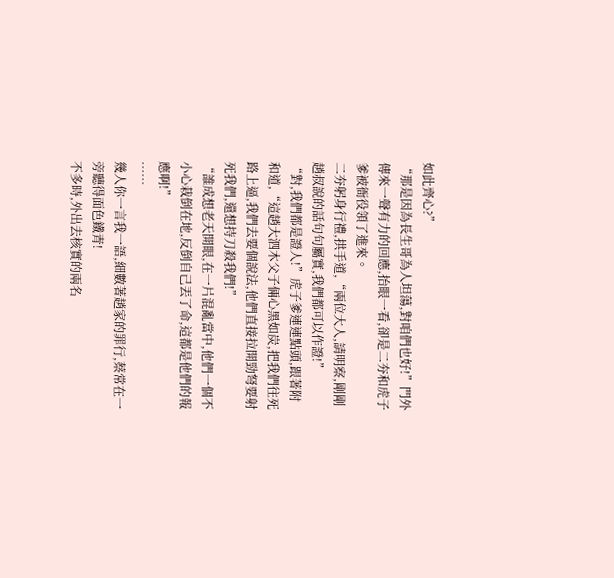如此齊心?”
“那是因為長生哥為人坦蕩,對咱們也好!”門外傳來一聲有力的回應,抬眼一看,卻是二夯和虎子爹被衙役領了進來。
二夯躬身行禮,拱手道,“兩位大人,請明察,剛剛趙叔說的話句句屬實,我們都可以作證!”
“對,我們都是證人!”虎子爹連連點頭,跟著附和道,“這趙大泗木父子倆心黑如炭,把我們往死路上逼,我們去要個說法,他們直接拉開勁弩要射死我們,還想持刀殺我們!”
“誰成想老天開眼,在一片混亂當中,他們一個不小心栽倒在地,反倒自己丟了命,這都是他們的報應啊!”
……
幾人你一言我一語,細數著趙家的罪行,蔡常在一旁聽得面色鐵青!
不多時,外出去核實的兩名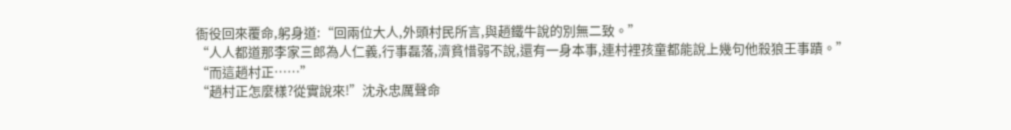衙役回來覆命,躬身道:“回兩位大人,外頭村民所言,與趙鐵牛說的別無二致。”
“人人都道那李家三郎為人仁義,行事磊落,濟貧惜弱不說,還有一身本事,連村裡孩童都能說上幾句他殺狼王事蹟。”
“而這趙村正……”
“趙村正怎麼樣?從實說來!”沈永忠厲聲命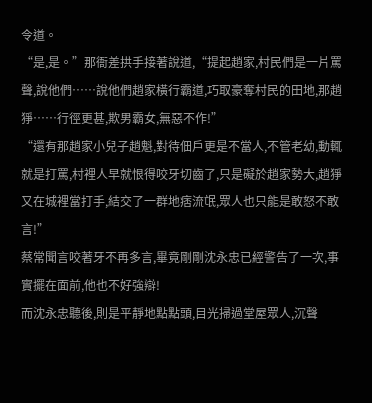令道。
“是,是。”那衙差拱手接著說道,“提起趙家,村民們是一片罵聲,說他們……說他們趙家橫行霸道,巧取豪奪村民的田地,那趙猙……行徑更甚,欺男霸女,無惡不作!”
“還有那趙家小兒子趙魁,對待佃戶更是不當人,不管老幼,動輒就是打罵,村裡人早就恨得咬牙切齒了,只是礙於趙家勢大,趙猙又在城裡當打手,結交了一群地痞流氓,眾人也只能是敢怒不敢言!”
蔡常聞言咬著牙不再多言,畢竟剛剛沈永忠已經警告了一次,事實擺在面前,他也不好強辯!
而沈永忠聽後,則是平靜地點點頭,目光掃過堂屋眾人,沉聲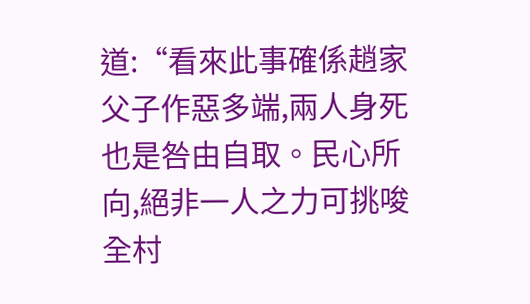道:“看來此事確係趙家父子作惡多端,兩人身死也是咎由自取。民心所向,絕非一人之力可挑唆全村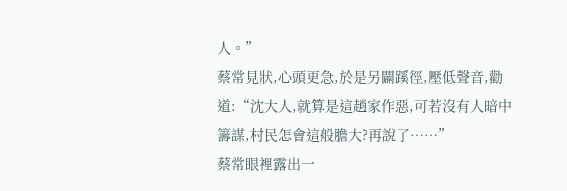人。”
蔡常見狀,心頭更急,於是另闢蹊徑,壓低聲音,勸道:“沈大人,就算是這趙家作惡,可若沒有人暗中籌謀,村民怎會這般膽大?再說了……”
蔡常眼裡露出一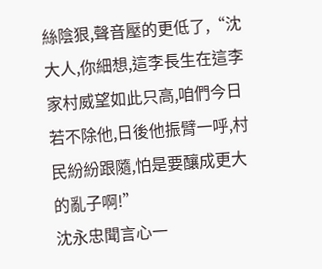絲陰狠,聲音壓的更低了,“沈大人,你細想,這李長生在這李家村威望如此只高,咱們今日若不除他,日後他振臂一呼,村民紛紛跟隨,怕是要釀成更大的亂子啊!”
沈永忠聞言心一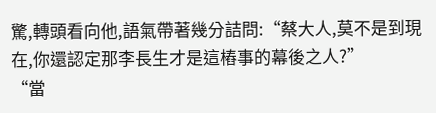驚,轉頭看向他,語氣帶著幾分詰問:“蔡大人,莫不是到現在,你還認定那李長生才是這樁事的幕後之人?”
“當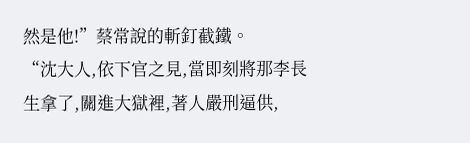然是他!”蔡常說的斬釘截鐵。
“沈大人,依下官之見,當即刻將那李長生拿了,關進大獄裡,著人嚴刑逼供,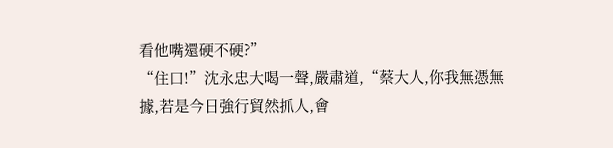看他嘴還硬不硬?”
“住口!”沈永忠大喝一聲,嚴肅道,“蔡大人,你我無憑無據,若是今日強行貿然抓人,會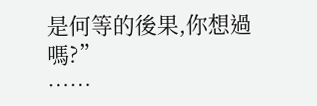是何等的後果,你想過嗎?”
……